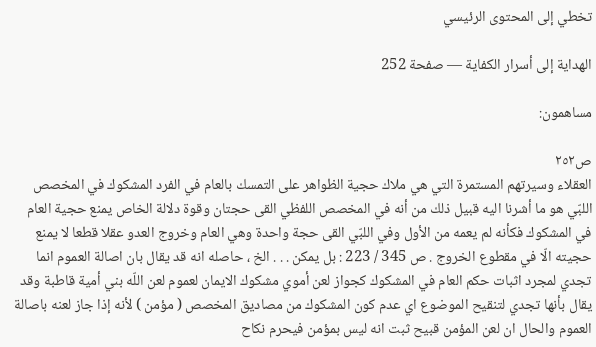تخطي إلى المحتوى الرئيسي

الهداية إلى أسرار الكفاية — صفحة 252

مساهمون:

ص٢٥٢
العقلاء وسيرتهم المستمرة التي هي ملاك حجية الظواهر على التمسك بالعام في الفرد المشكوك في المخصص اللبّي هو ما أشرنا اليه قبيل ذلك من أنه في المخصص اللفظي القى حجتان وقوة دلالة الخاص يمنع حجية العام في المشكوك فكأنه لم يعمه من الأول وفي اللبّي القى حجة واحدة وهي العام وخروج العدو عقلا قطعا لا يمنع حجيته الّا في مقطوع الخروج . ص 345 / 223 : بل يمكن . . . الخ ، حاصله انه قد يقال بان اصالة العموم انما تجدي لمجرد اثبات حكم العام في المشكوك كجواز لعن أموي مشكوك الايمان لعموم لعن اللّه بني أمية قاطبة وقد يقال بأنها تجدي لتنقيح الموضوع اي عدم كون المشكوك من مصاديق المخصص ( مؤمن ) لأنه إذا جاز لعنه باصالة العموم والحال ان لعن المؤمن قبيح ثبت انه ليس بمؤمن فيحرم نكاح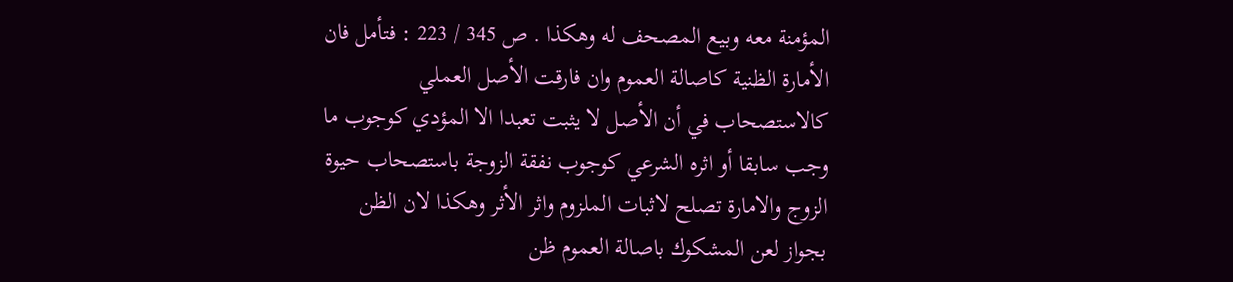المؤمنة معه وبيع المصحف له وهكذا . ص 345 / 223 : فتأمل فان الأمارة الظنية كاصالة العموم وان فارقت الأصل العملي كالاستصحاب في أن الأصل لا يثبت تعبدا الا المؤدي كوجوب ما وجب سابقا أو اثره الشرعي كوجوب نفقة الزوجة باستصحاب حيوة الزوج والامارة تصلح لاثبات الملزوم واثر الأثر وهكذا لان الظن بجواز لعن المشكوك باصالة العموم ظن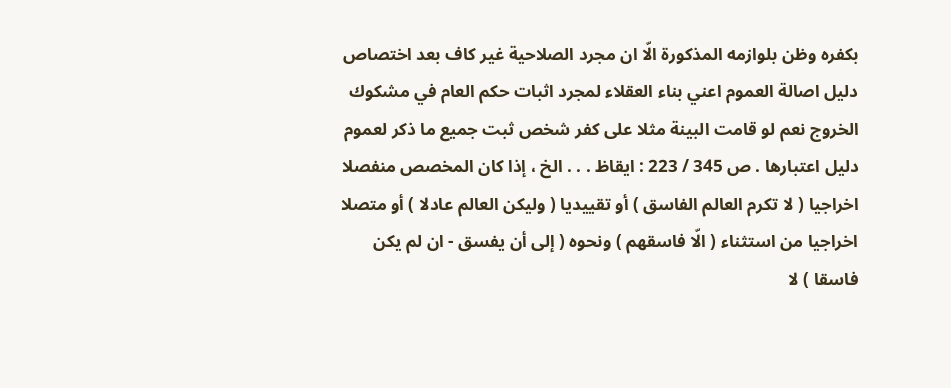بكفره وظن بلوازمه المذكورة الّا ان مجرد الصلاحية غير كاف بعد اختصاص دليل اصالة العموم اعني بناء العقلاء لمجرد اثبات حكم العام في مشكوك الخروج نعم لو قامت البينة مثلا على كفر شخص ثبت جميع ما ذكر لعموم دليل اعتبارها . ص 345 / 223 : ايقاظ . . . الخ ، إذا كان المخصص منفصلا اخراجيا ( لا تكرم العالم الفاسق ) أو تقييديا ( وليكن العالم عادلا ) أو متصلا اخراجيا من استثناء ( الّا فاسقهم ) ونحوه ( إلى أن يفسق - ان لم يكن فاسقا ) لا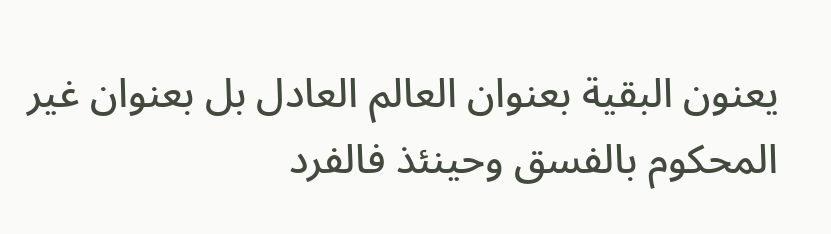يعنون البقية بعنوان العالم العادل بل بعنوان غير المحكوم بالفسق وحينئذ فالفرد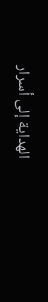الهداية إلى أسرار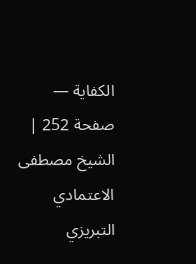الكفاية — صفحة 252 | الشيخ مصطفى الاعتمادي التبريزي